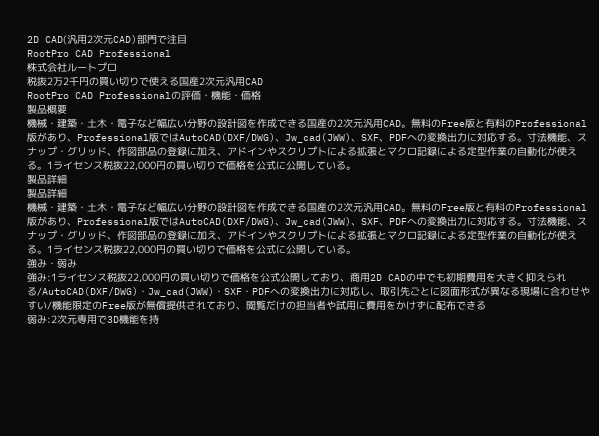2D CAD(汎用2次元CAD)部門で注目
RootPro CAD Professional
株式会社ルートプロ
税抜2万2千円の買い切りで使える国産2次元汎用CAD
RootPro CAD Professionalの評価・機能・価格
製品概要
機械・建築・土木・電子など幅広い分野の設計図を作成できる国産の2次元汎用CAD。無料のFree版と有料のProfessional版があり、Professional版ではAutoCAD(DXF/DWG)、Jw_cad(JWW)、SXF、PDFへの変換出力に対応する。寸法機能、スナップ・グリッド、作図部品の登録に加え、アドインやスクリプトによる拡張とマクロ記録による定型作業の自動化が使える。1ライセンス税抜22,000円の買い切りで価格を公式に公開している。
製品詳細
製品詳細
機械・建築・土木・電子など幅広い分野の設計図を作成できる国産の2次元汎用CAD。無料のFree版と有料のProfessional版があり、Professional版ではAutoCAD(DXF/DWG)、Jw_cad(JWW)、SXF、PDFへの変換出力に対応する。寸法機能、スナップ・グリッド、作図部品の登録に加え、アドインやスクリプトによる拡張とマクロ記録による定型作業の自動化が使える。1ライセンス税抜22,000円の買い切りで価格を公式に公開している。
強み・弱み
強み:1ライセンス税抜22,000円の買い切りで価格を公式公開しており、商用2D CADの中でも初期費用を大きく抑えられる/AutoCAD(DXF/DWG)・Jw_cad(JWW)・SXF・PDFへの変換出力に対応し、取引先ごとに図面形式が異なる現場に合わせやすい/機能限定のFree版が無償提供されており、閲覧だけの担当者や試用に費用をかけずに配布できる
弱み:2次元専用で3D機能を持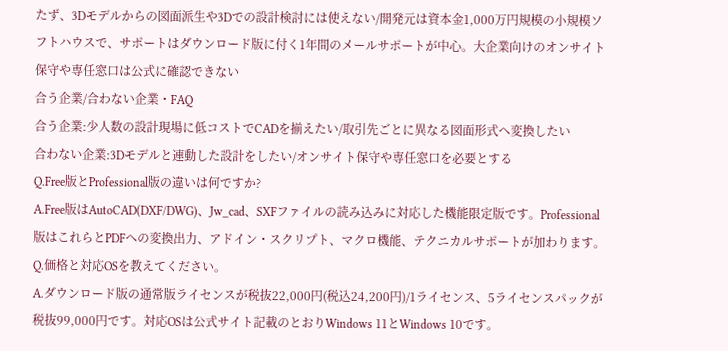たず、3Dモデルからの図面派生や3Dでの設計検討には使えない/開発元は資本金1,000万円規模の小規模ソフトハウスで、サポートはダウンロード版に付く1年間のメールサポートが中心。大企業向けのオンサイト保守や専任窓口は公式に確認できない
合う企業/合わない企業・FAQ
合う企業:少人数の設計現場に低コストでCADを揃えたい/取引先ごとに異なる図面形式へ変換したい
合わない企業:3Dモデルと連動した設計をしたい/オンサイト保守や専任窓口を必要とする
Q.Free版とProfessional版の違いは何ですか?
A.Free版はAutoCAD(DXF/DWG)、Jw_cad、SXFファイルの読み込みに対応した機能限定版です。Professional版はこれらとPDFへの変換出力、アドイン・スクリプト、マクロ機能、テクニカルサポートが加わります。
Q.価格と対応OSを教えてください。
A.ダウンロード版の通常版ライセンスが税抜22,000円(税込24,200円)/1ライセンス、5ライセンスパックが税抜99,000円です。対応OSは公式サイト記載のとおりWindows 11とWindows 10です。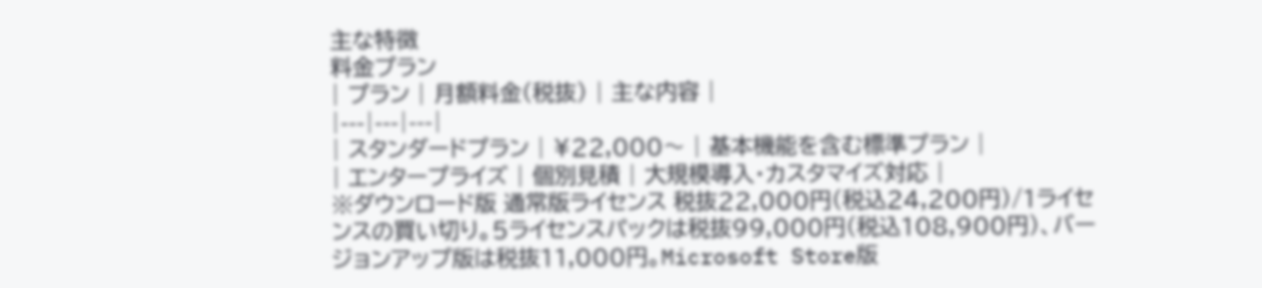主な特徴
料金プラン
| プラン | 月額料金(税抜) | 主な内容 |
|---|---|---|
| スタンダードプラン | ¥22,000〜 | 基本機能を含む標準プラン |
| エンタープライズ | 個別見積 | 大規模導入・カスタマイズ対応 |
※ダウンロード版 通常版ライセンス 税抜22,000円(税込24,200円)/1ライセンスの買い切り。5ライセンスパックは税抜99,000円(税込108,900円)、バージョンアップ版は税抜11,000円。Microsoft Store版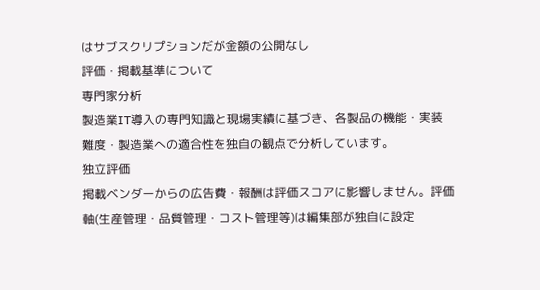はサブスクリプションだが金額の公開なし
評価・掲載基準について
専門家分析
製造業IT導入の専門知識と現場実績に基づき、各製品の機能・実装難度・製造業への適合性を独自の観点で分析しています。
独立評価
掲載ベンダーからの広告費・報酬は評価スコアに影響しません。評価軸(生産管理・品質管理・コスト管理等)は編集部が独自に設定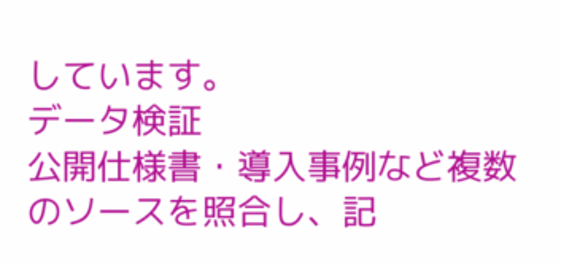しています。
データ検証
公開仕様書・導入事例など複数のソースを照合し、記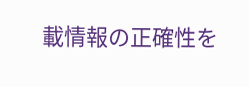載情報の正確性を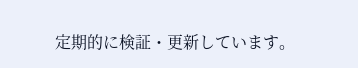定期的に検証・更新しています。